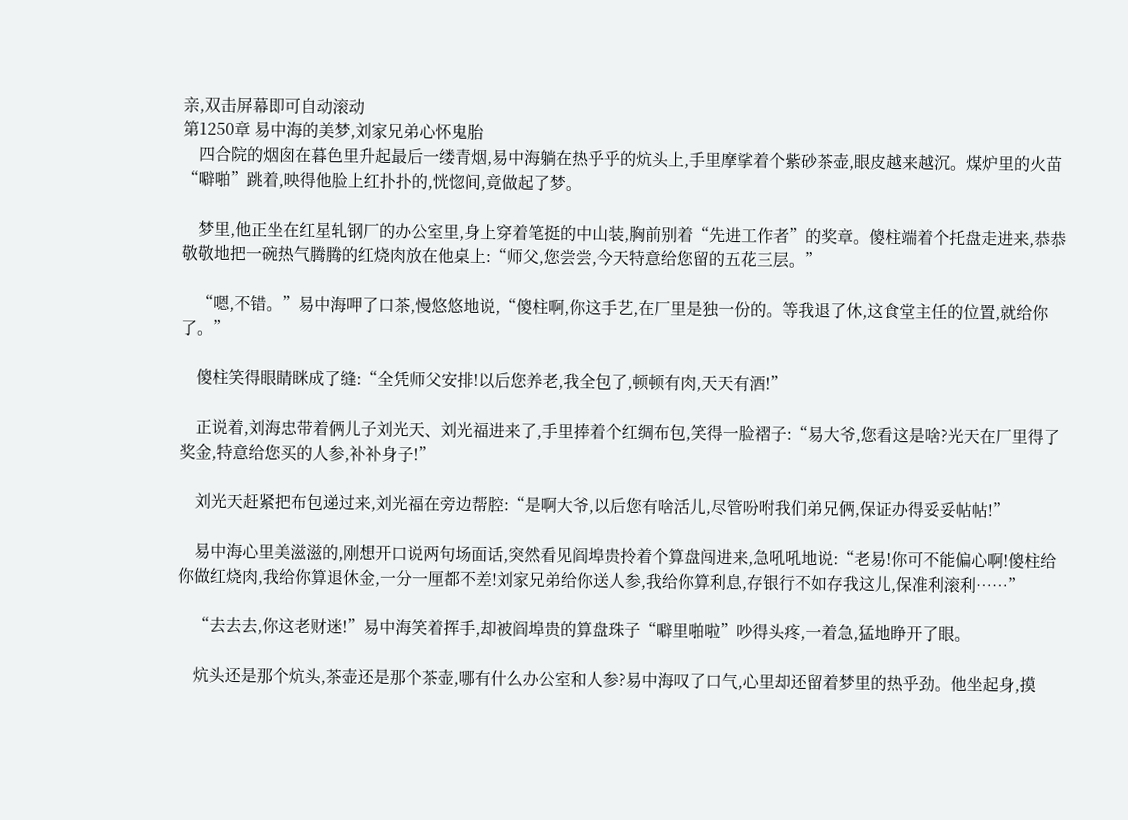亲,双击屏幕即可自动滚动
第1250章 易中海的美梦,刘家兄弟心怀鬼胎
    四合院的烟囱在暮色里升起最后一缕青烟,易中海躺在热乎乎的炕头上,手里摩挲着个紫砂茶壶,眼皮越来越沉。煤炉里的火苗“噼啪”跳着,映得他脸上红扑扑的,恍惚间,竟做起了梦。

    梦里,他正坐在红星轧钢厂的办公室里,身上穿着笔挺的中山装,胸前别着“先进工作者”的奖章。傻柱端着个托盘走进来,恭恭敬敬地把一碗热气腾腾的红烧肉放在他桌上:“师父,您尝尝,今天特意给您留的五花三层。”

    “嗯,不错。”易中海呷了口茶,慢悠悠地说,“傻柱啊,你这手艺,在厂里是独一份的。等我退了休,这食堂主任的位置,就给你了。”

    傻柱笑得眼睛眯成了缝:“全凭师父安排!以后您养老,我全包了,顿顿有肉,天天有酒!”

    正说着,刘海忠带着俩儿子刘光天、刘光福进来了,手里捧着个红绸布包,笑得一脸褶子:“易大爷,您看这是啥?光天在厂里得了奖金,特意给您买的人参,补补身子!”

    刘光天赶紧把布包递过来,刘光福在旁边帮腔:“是啊大爷,以后您有啥活儿,尽管吩咐我们弟兄俩,保证办得妥妥帖帖!”

    易中海心里美滋滋的,刚想开口说两句场面话,突然看见阎埠贵拎着个算盘闯进来,急吼吼地说:“老易!你可不能偏心啊!傻柱给你做红烧肉,我给你算退休金,一分一厘都不差!刘家兄弟给你送人参,我给你算利息,存银行不如存我这儿,保准利滚利……”

    “去去去,你这老财迷!”易中海笑着挥手,却被阎埠贵的算盘珠子“噼里啪啦”吵得头疼,一着急,猛地睁开了眼。

    炕头还是那个炕头,茶壶还是那个茶壶,哪有什么办公室和人参?易中海叹了口气,心里却还留着梦里的热乎劲。他坐起身,摸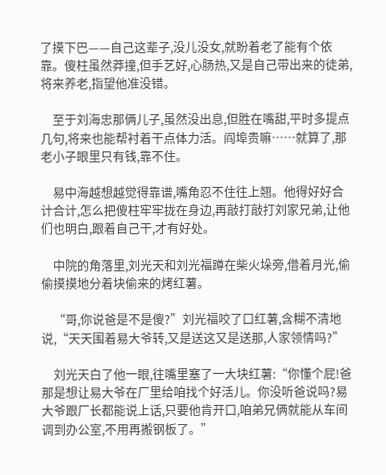了摸下巴——自己这辈子,没儿没女,就盼着老了能有个依靠。傻柱虽然莽撞,但手艺好,心肠热,又是自己带出来的徒弟,将来养老,指望他准没错。

    至于刘海忠那俩儿子,虽然没出息,但胜在嘴甜,平时多提点几句,将来也能帮衬着干点体力活。阎埠贵嘛……就算了,那老小子眼里只有钱,靠不住。

    易中海越想越觉得靠谱,嘴角忍不住往上翘。他得好好合计合计,怎么把傻柱牢牢拢在身边,再敲打敲打刘家兄弟,让他们也明白,跟着自己干,才有好处。

    中院的角落里,刘光天和刘光福蹲在柴火垛旁,借着月光,偷偷摸摸地分着块偷来的烤红薯。

    “哥,你说爸是不是傻?”刘光福咬了口红薯,含糊不清地说,“天天围着易大爷转,又是送这又是送那,人家领情吗?”

    刘光天白了他一眼,往嘴里塞了一大块红薯:“你懂个屁!爸那是想让易大爷在厂里给咱找个好活儿。你没听爸说吗?易大爷跟厂长都能说上话,只要他肯开口,咱弟兄俩就能从车间调到办公室,不用再搬钢板了。”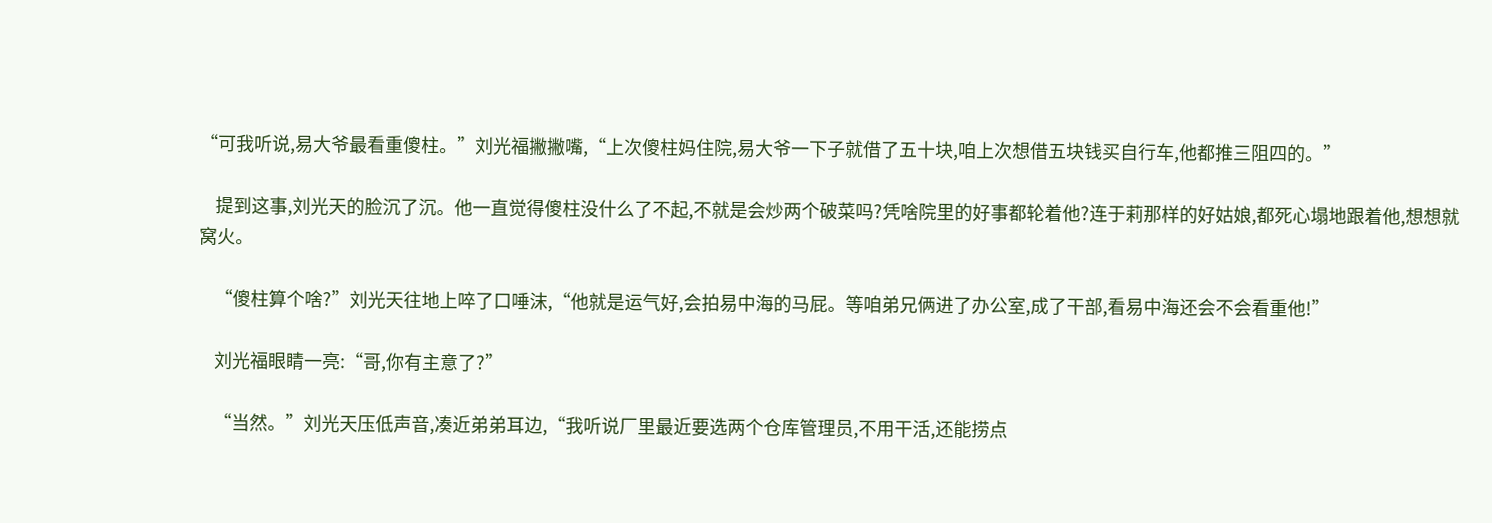“可我听说,易大爷最看重傻柱。”刘光福撇撇嘴,“上次傻柱妈住院,易大爷一下子就借了五十块,咱上次想借五块钱买自行车,他都推三阻四的。”

    提到这事,刘光天的脸沉了沉。他一直觉得傻柱没什么了不起,不就是会炒两个破菜吗?凭啥院里的好事都轮着他?连于莉那样的好姑娘,都死心塌地跟着他,想想就窝火。

    “傻柱算个啥?”刘光天往地上啐了口唾沫,“他就是运气好,会拍易中海的马屁。等咱弟兄俩进了办公室,成了干部,看易中海还会不会看重他!”

    刘光福眼睛一亮:“哥,你有主意了?”

    “当然。”刘光天压低声音,凑近弟弟耳边,“我听说厂里最近要选两个仓库管理员,不用干活,还能捞点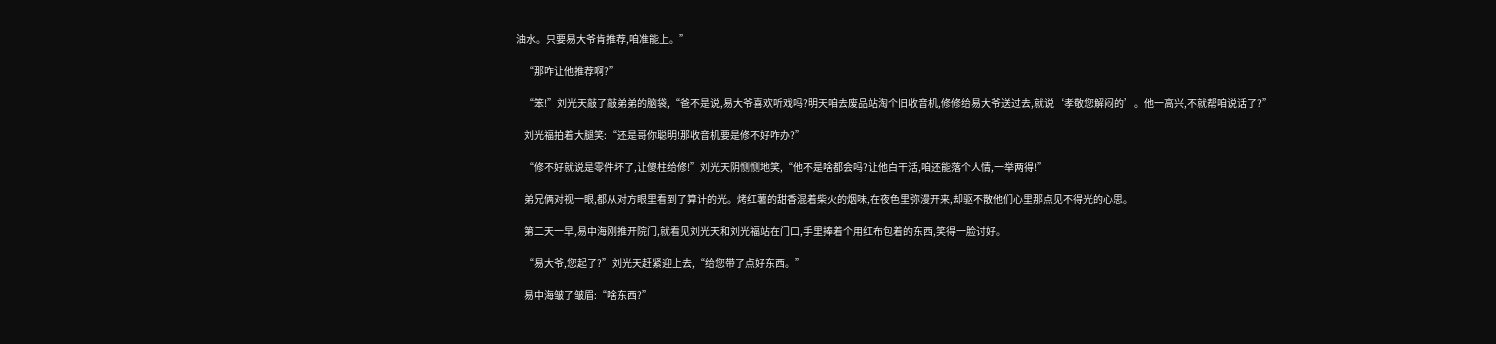油水。只要易大爷肯推荐,咱准能上。”

    “那咋让他推荐啊?”

    “笨!”刘光天敲了敲弟弟的脑袋,“爸不是说,易大爷喜欢听戏吗?明天咱去废品站淘个旧收音机,修修给易大爷送过去,就说‘孝敬您解闷的’。他一高兴,不就帮咱说话了?”

    刘光福拍着大腿笑:“还是哥你聪明!那收音机要是修不好咋办?”

    “修不好就说是零件坏了,让傻柱给修!”刘光天阴恻恻地笑,“他不是啥都会吗?让他白干活,咱还能落个人情,一举两得!”

    弟兄俩对视一眼,都从对方眼里看到了算计的光。烤红薯的甜香混着柴火的烟味,在夜色里弥漫开来,却驱不散他们心里那点见不得光的心思。

    第二天一早,易中海刚推开院门,就看见刘光天和刘光福站在门口,手里捧着个用红布包着的东西,笑得一脸讨好。

    “易大爷,您起了?”刘光天赶紧迎上去,“给您带了点好东西。”

    易中海皱了皱眉:“啥东西?”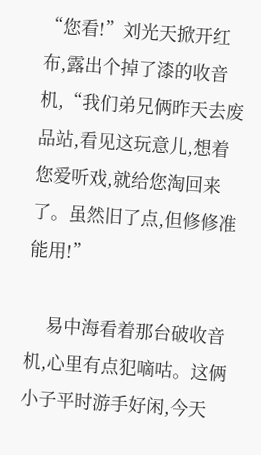“您看!”刘光天掀开红布,露出个掉了漆的收音机,“我们弟兄俩昨天去废品站,看见这玩意儿,想着您爱听戏,就给您淘回来了。虽然旧了点,但修修准能用!”

    易中海看着那台破收音机,心里有点犯嘀咕。这俩小子平时游手好闲,今天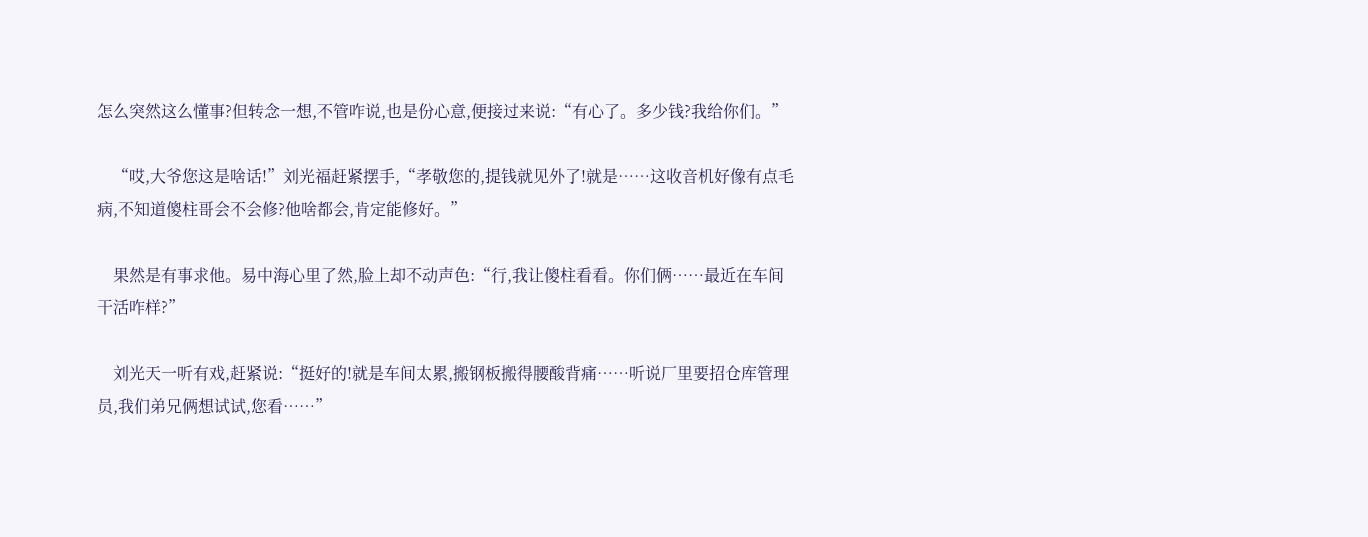怎么突然这么懂事?但转念一想,不管咋说,也是份心意,便接过来说:“有心了。多少钱?我给你们。”

    “哎,大爷您这是啥话!”刘光福赶紧摆手,“孝敬您的,提钱就见外了!就是……这收音机好像有点毛病,不知道傻柱哥会不会修?他啥都会,肯定能修好。”

    果然是有事求他。易中海心里了然,脸上却不动声色:“行,我让傻柱看看。你们俩……最近在车间干活咋样?”

    刘光天一听有戏,赶紧说:“挺好的!就是车间太累,搬钢板搬得腰酸背痛……听说厂里要招仓库管理员,我们弟兄俩想试试,您看……”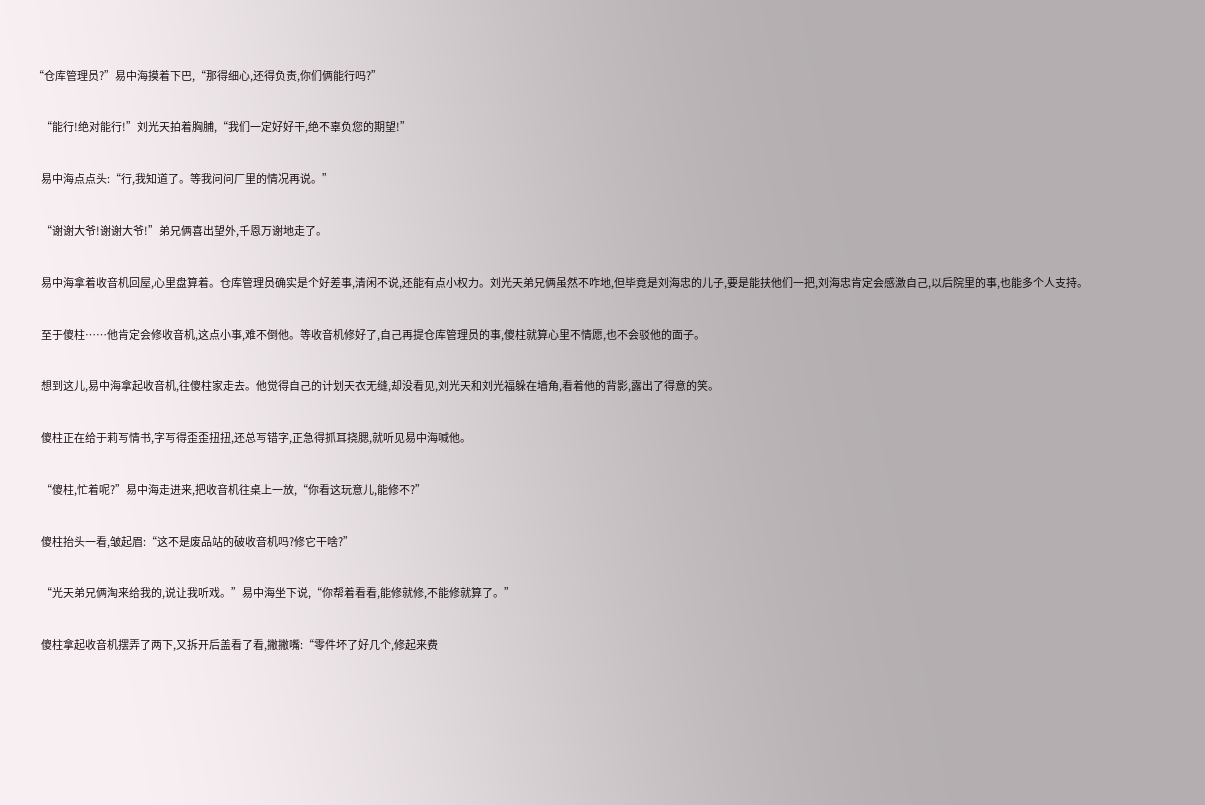“仓库管理员?”易中海摸着下巴,“那得细心,还得负责,你们俩能行吗?”

    “能行!绝对能行!”刘光天拍着胸脯,“我们一定好好干,绝不辜负您的期望!”

    易中海点点头:“行,我知道了。等我问问厂里的情况再说。”

    “谢谢大爷!谢谢大爷!”弟兄俩喜出望外,千恩万谢地走了。

    易中海拿着收音机回屋,心里盘算着。仓库管理员确实是个好差事,清闲不说,还能有点小权力。刘光天弟兄俩虽然不咋地,但毕竟是刘海忠的儿子,要是能扶他们一把,刘海忠肯定会感激自己,以后院里的事,也能多个人支持。

    至于傻柱……他肯定会修收音机,这点小事,难不倒他。等收音机修好了,自己再提仓库管理员的事,傻柱就算心里不情愿,也不会驳他的面子。

    想到这儿,易中海拿起收音机,往傻柱家走去。他觉得自己的计划天衣无缝,却没看见,刘光天和刘光福躲在墙角,看着他的背影,露出了得意的笑。

    傻柱正在给于莉写情书,字写得歪歪扭扭,还总写错字,正急得抓耳挠腮,就听见易中海喊他。

    “傻柱,忙着呢?”易中海走进来,把收音机往桌上一放,“你看这玩意儿,能修不?”

    傻柱抬头一看,皱起眉:“这不是废品站的破收音机吗?修它干啥?”

    “光天弟兄俩淘来给我的,说让我听戏。”易中海坐下说,“你帮着看看,能修就修,不能修就算了。”

    傻柱拿起收音机摆弄了两下,又拆开后盖看了看,撇撇嘴:“零件坏了好几个,修起来费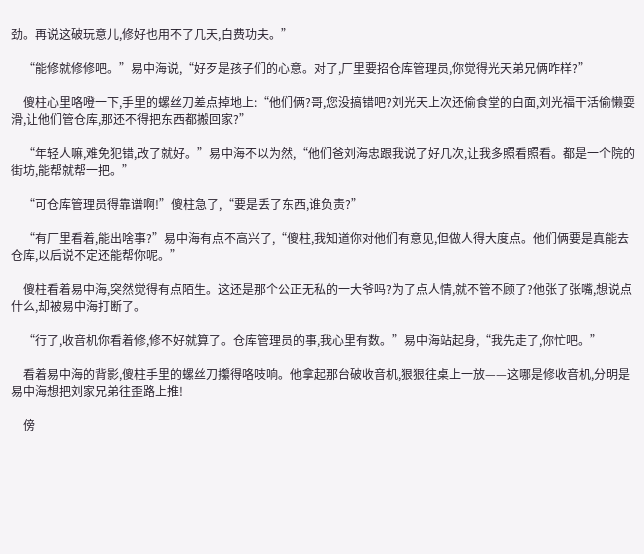劲。再说这破玩意儿,修好也用不了几天,白费功夫。”

    “能修就修修吧。”易中海说,“好歹是孩子们的心意。对了,厂里要招仓库管理员,你觉得光天弟兄俩咋样?”

    傻柱心里咯噔一下,手里的螺丝刀差点掉地上:“他们俩?哥,您没搞错吧?刘光天上次还偷食堂的白面,刘光福干活偷懒耍滑,让他们管仓库,那还不得把东西都搬回家?”

    “年轻人嘛,难免犯错,改了就好。”易中海不以为然,“他们爸刘海忠跟我说了好几次,让我多照看照看。都是一个院的街坊,能帮就帮一把。”

    “可仓库管理员得靠谱啊!”傻柱急了,“要是丢了东西,谁负责?”

    “有厂里看着,能出啥事?”易中海有点不高兴了,“傻柱,我知道你对他们有意见,但做人得大度点。他们俩要是真能去仓库,以后说不定还能帮你呢。”

    傻柱看着易中海,突然觉得有点陌生。这还是那个公正无私的一大爷吗?为了点人情,就不管不顾了?他张了张嘴,想说点什么,却被易中海打断了。

    “行了,收音机你看着修,修不好就算了。仓库管理员的事,我心里有数。”易中海站起身,“我先走了,你忙吧。”

    看着易中海的背影,傻柱手里的螺丝刀攥得咯吱响。他拿起那台破收音机,狠狠往桌上一放——这哪是修收音机,分明是易中海想把刘家兄弟往歪路上推!

    傍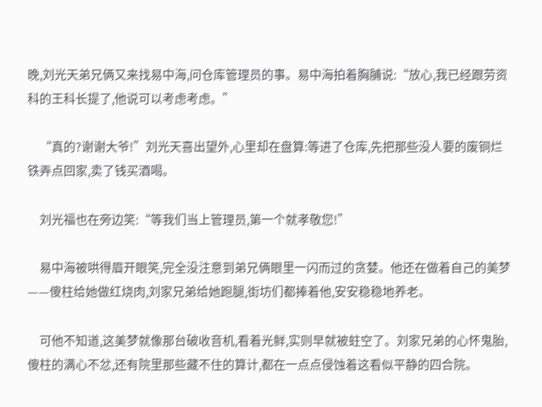晚,刘光天弟兄俩又来找易中海,问仓库管理员的事。易中海拍着胸脯说:“放心,我已经跟劳资科的王科长提了,他说可以考虑考虑。”

    “真的?谢谢大爷!”刘光天喜出望外,心里却在盘算:等进了仓库,先把那些没人要的废铜烂铁弄点回家,卖了钱买酒喝。

    刘光福也在旁边笑:“等我们当上管理员,第一个就孝敬您!”

    易中海被哄得眉开眼笑,完全没注意到弟兄俩眼里一闪而过的贪婪。他还在做着自己的美梦——傻柱给她做红烧肉,刘家兄弟给她跑腿,街坊们都捧着他,安安稳稳地养老。

    可他不知道,这美梦就像那台破收音机,看着光鲜,实则早就被蛀空了。刘家兄弟的心怀鬼胎,傻柱的满心不忿,还有院里那些藏不住的算计,都在一点点侵蚀着这看似平静的四合院。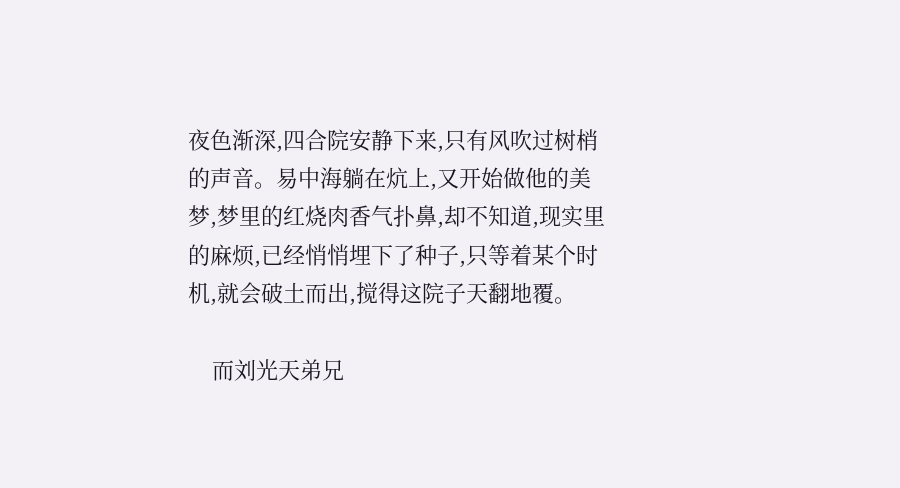夜色渐深,四合院安静下来,只有风吹过树梢的声音。易中海躺在炕上,又开始做他的美梦,梦里的红烧肉香气扑鼻,却不知道,现实里的麻烦,已经悄悄埋下了种子,只等着某个时机,就会破土而出,搅得这院子天翻地覆。

    而刘光天弟兄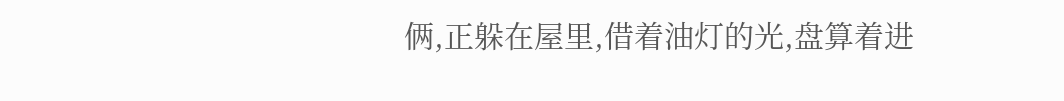俩,正躲在屋里,借着油灯的光,盘算着进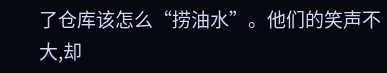了仓库该怎么“捞油水”。他们的笑声不大,却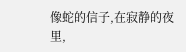像蛇的信子,在寂静的夜里,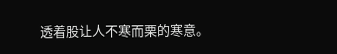透着股让人不寒而栗的寒意。